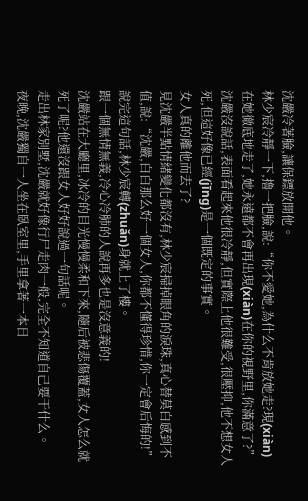沈嚴冷著臉,讓保鏢放開他。
林少宸冷靜一下,擼一把臉,說:“你不愛她,為什么不肯放她走?現(xiàn)在她徹底地走了,她永遠都不會再出現(xiàn)在你的視野里,你滿意了?”
沈嚴沒說話,表面看起來他很冷靜,但實際上他很難受,很壓抑,他不想女人死,但這好像已經(jīng)是一個既定的事實。
女人真的離他而去了?
見沈嚴半點情緒變化都沒有,林少宸掃掉眼角的淚珠,真心替莫白感到不值,說:“沈嚴,白白那么好一個女人,你都不懂得珍惜,你一定會后悔的!”
說完這句話,林少宸轉(zhuǎn)身就上了樓。
跟一個無情無義,冷心冷肺的人說再多也是沒意義的!
沈嚴站在大廳里,冰冷的目光慢慢柔和下來,隨后被悲傷覆蓋,女人怎么就死了呢?他還沒跟女人好好說過一句話呢。
走出林家別墅,沈嚴就好像行尸走肉一般,完全不知道自己要干什么。
夜晚,沈嚴獨自一人坐在臥室里,手里拿著一本日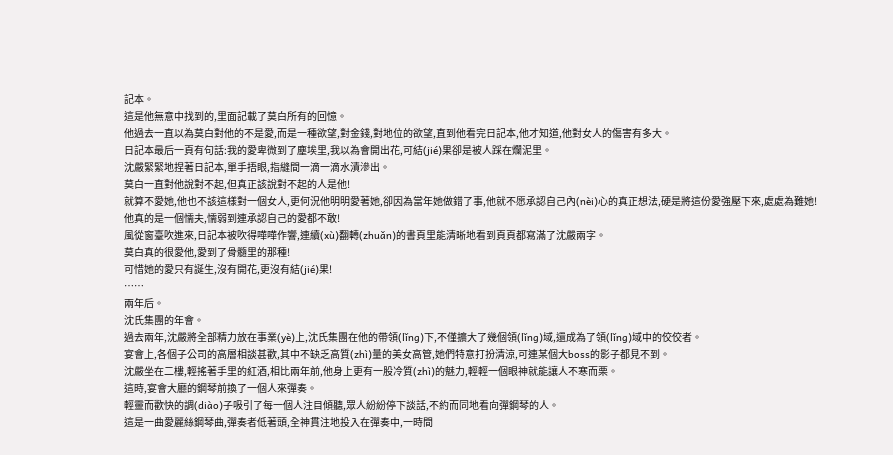記本。
這是他無意中找到的,里面記載了莫白所有的回憶。
他過去一直以為莫白對他的不是愛,而是一種欲望,對金錢,對地位的欲望,直到他看完日記本,他才知道,他對女人的傷害有多大。
日記本最后一頁有句話:我的愛卑微到了塵埃里,我以為會開出花,可結(jié)果卻是被人踩在爛泥里。
沈嚴緊緊地捏著日記本,單手捂眼,指縫間一滴一滴水漬滲出。
莫白一直對他說對不起,但真正該說對不起的人是他!
就算不愛她,他也不該這樣對一個女人,更何況他明明愛著她,卻因為當年她做錯了事,他就不愿承認自己內(nèi)心的真正想法,硬是將這份愛強壓下來,處處為難她!
他真的是一個懦夫,懦弱到連承認自己的愛都不敢!
風從窗臺吹進來,日記本被吹得嘩嘩作響,連續(xù)翻轉(zhuǎn)的書頁里能清晰地看到頁頁都寫滿了沈嚴兩字。
莫白真的很愛他,愛到了骨髓里的那種!
可惜她的愛只有誕生,沒有開花,更沒有結(jié)果!
……
兩年后。
沈氏集團的年會。
過去兩年,沈嚴將全部精力放在事業(yè)上,沈氏集團在他的帶領(lǐng)下,不僅擴大了幾個領(lǐng)域,還成為了領(lǐng)域中的佼佼者。
宴會上,各個子公司的高層相談甚歡,其中不缺乏高質(zhì)量的美女高管,她們特意打扮清涼,可連某個大boss的影子都見不到。
沈嚴坐在二樓,輕搖著手里的紅酒,相比兩年前,他身上更有一股冷質(zhì)的魅力,輕輕一個眼神就能讓人不寒而栗。
這時,宴會大廳的鋼琴前換了一個人來彈奏。
輕靈而歡快的調(diào)子吸引了每一個人注目傾聽,眾人紛紛停下談話,不約而同地看向彈鋼琴的人。
這是一曲愛麗絲鋼琴曲,彈奏者低著頭,全神貫注地投入在彈奏中,一時間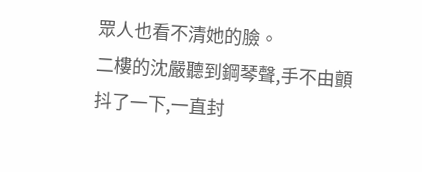眾人也看不清她的臉。
二樓的沈嚴聽到鋼琴聲,手不由顫抖了一下,一直封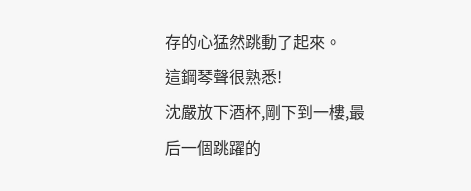存的心猛然跳動了起來。
這鋼琴聲很熟悉!
沈嚴放下酒杯,剛下到一樓,最后一個跳躍的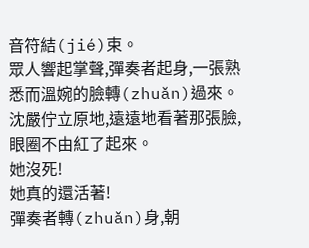音符結(jié)束。
眾人響起掌聲,彈奏者起身,一張熟悉而溫婉的臉轉(zhuǎn)過來。
沈嚴佇立原地,遠遠地看著那張臉,眼圈不由紅了起來。
她沒死!
她真的還活著!
彈奏者轉(zhuǎn)身,朝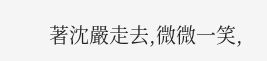著沈嚴走去,微微一笑,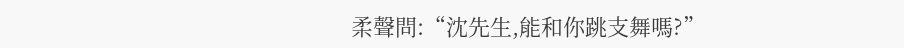柔聲問:“沈先生,能和你跳支舞嗎?”